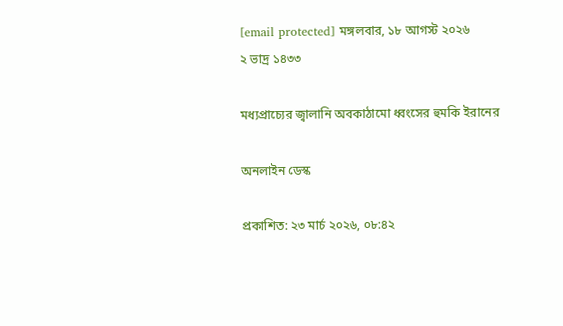[email protected] মঙ্গলবার, ১৮ আগস্ট ২০২৬
২ ভাদ্র ১৪৩৩

মধ্যপ্রাচ্যের জ্বালানি অবকাঠামো ধ্বংসের হুমকি ইরানের

অনলাইন ডেস্ক

প্রকাশিত: ২৩ মার্চ ২০২৬, ০৮:৪২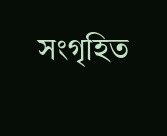সংগৃহিত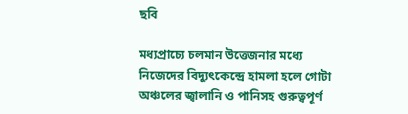ছবি

মধ্যপ্রাচ্যে চলমান উত্তেজনার মধ্যে নিজেদের বিদ্যুৎকেন্দ্রে হামলা হলে গোটা অঞ্চলের জ্বালানি ও পানিসহ গুরুত্বপূর্ণ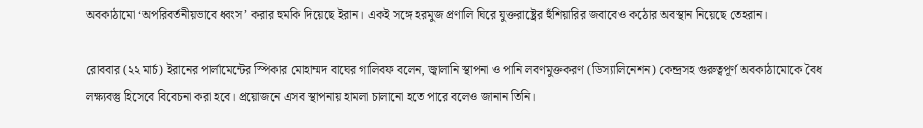অবকাঠামো ‘অপরিবর্তনীয়ভাবে ধ্বংস’ করার হুমকি দিয়েছে ইরান। একই সঙ্গে হরমুজ প্রণালি ঘিরে যুক্তরাষ্ট্রের হুঁশিয়ারির জবাবেও কঠোর অবস্থান নিয়েছে তেহরান।

রোববার (২২ মার্চ) ইরানের পার্লামেন্টের স্পিকার মোহাম্মদ বাঘের গালিবফ বলেন, জ্বালানি স্থাপনা ও পানি লবণমুক্তকরণ (ডিস্যালিনেশন) কেন্দ্রসহ গুরুত্বপূর্ণ অবকাঠামোকে বৈধ লক্ষ্যবস্তু হিসেবে বিবেচনা করা হবে। প্রয়োজনে এসব স্থাপনায় হামলা চালানো হতে পারে বলেও জানান তিনি।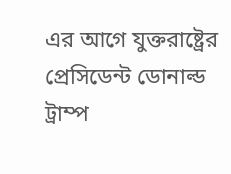এর আগে যুক্তরাষ্ট্রের প্রেসিডেন্ট ডোনাল্ড ট্রাম্প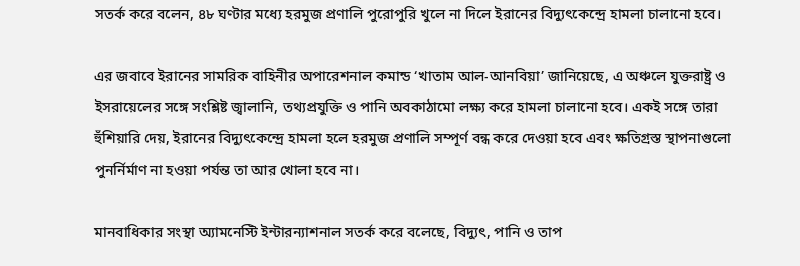সতর্ক করে বলেন, ৪৮ ঘণ্টার মধ্যে হরমুজ প্রণালি পুরোপুরি খুলে না দিলে ইরানের বিদ্যুৎকেন্দ্রে হামলা চালানো হবে।

এর জবাবে ইরানের সামরিক বাহিনীর অপারেশনাল কমান্ড ‘খাতাম আল-আনবিয়া’ জানিয়েছে, এ অঞ্চলে যুক্তরাষ্ট্র ও ইসরায়েলের সঙ্গে সংশ্লিষ্ট জ্বালানি, তথ্যপ্রযুক্তি ও পানি অবকাঠামো লক্ষ্য করে হামলা চালানো হবে। একই সঙ্গে তারা হুঁশিয়ারি দেয়, ইরানের বিদ্যুৎকেন্দ্রে হামলা হলে হরমুজ প্রণালি সম্পূর্ণ বন্ধ করে দেওয়া হবে এবং ক্ষতিগ্রস্ত স্থাপনাগুলো পুনর্নির্মাণ না হওয়া পর্যন্ত তা আর খোলা হবে না।

মানবাধিকার সংস্থা অ্যামনেস্টি ইন্টারন্যাশনাল সতর্ক করে বলেছে, বিদ্যুৎ, পানি ও তাপ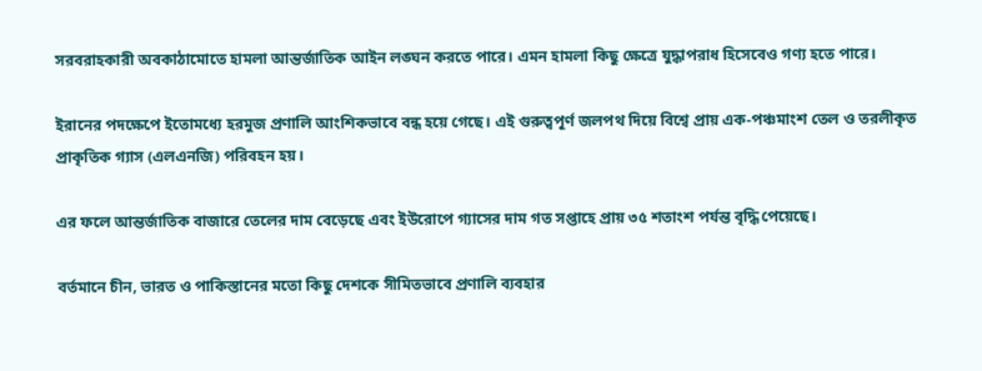সরবরাহকারী অবকাঠামোতে হামলা আন্তর্জাতিক আইন লঙ্ঘন করতে পারে। এমন হামলা কিছু ক্ষেত্রে যুদ্ধাপরাধ হিসেবেও গণ্য হতে পারে।

ইরানের পদক্ষেপে ইতোমধ্যে হরমুজ প্রণালি আংশিকভাবে বন্ধ হয়ে গেছে। এই গুরুত্বপূর্ণ জলপথ দিয়ে বিশ্বে প্রায় এক-পঞ্চমাংশ তেল ও তরলীকৃত প্রাকৃতিক গ্যাস (এলএনজি) পরিবহন হয়।

এর ফলে আন্তর্জাতিক বাজারে তেলের দাম বেড়েছে এবং ইউরোপে গ্যাসের দাম গত সপ্তাহে প্রায় ৩৫ শতাংশ পর্যন্ত বৃদ্ধি পেয়েছে।

বর্তমানে চীন, ভারত ও পাকিস্তানের মতো কিছু দেশকে সীমিতভাবে প্রণালি ব্যবহার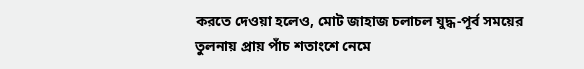করতে দেওয়া হলেও, মোট জাহাজ চলাচল যুদ্ধ-পূর্ব সময়ের তুলনায় প্রায় পাঁচ শতাংশে নেমে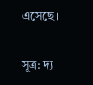এসেছে।

সূত্র: দ্য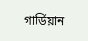গার্ডিয়ান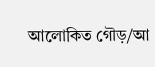আলোকিত গৌড়/আ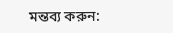মন্তব্য করুন: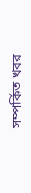সম্পর্কিত খবর